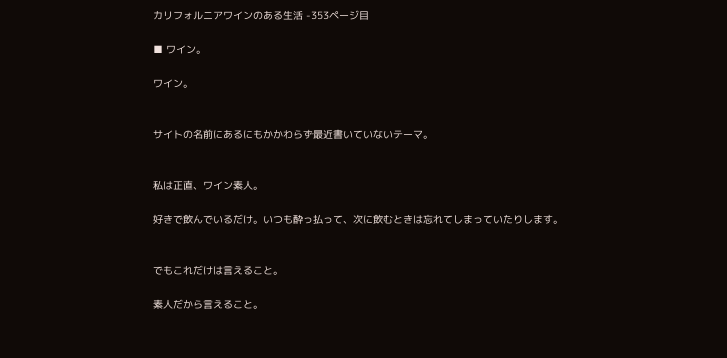カリフォルニアワインのある生活 -353ページ目

■ ワイン。

ワイン。


サイトの名前にあるにもかかわらず最近書いていないテーマ。


私は正直、ワイン素人。

好きで飲んでいるだけ。いつも酔っ払って、次に飲むときは忘れてしまっていたりします。


でもこれだけは言えること。

素人だから言えること。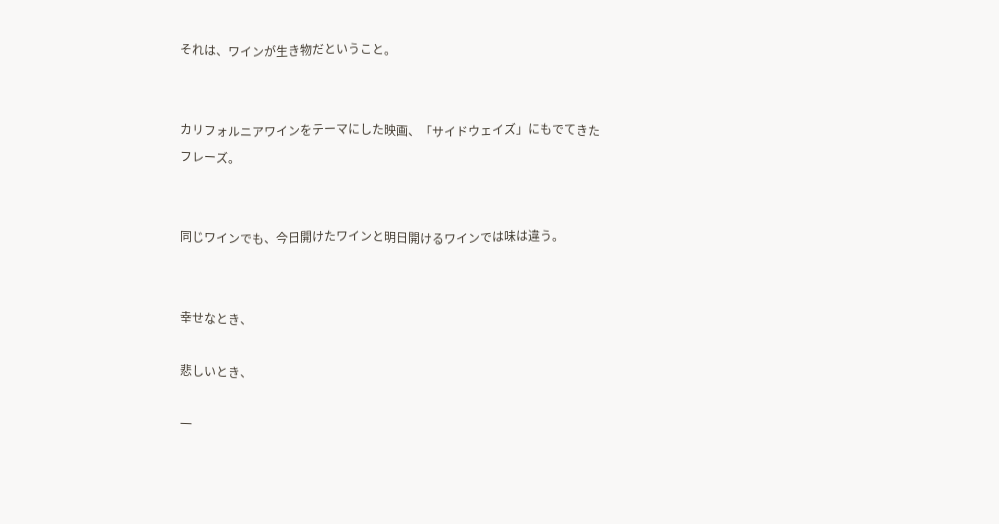それは、ワインが生き物だということ。


カリフォルニアワインをテーマにした映画、「サイドウェイズ」にもでてきたフレーズ。


同じワインでも、今日開けたワインと明日開けるワインでは味は違う。


幸せなとき、

悲しいとき、

一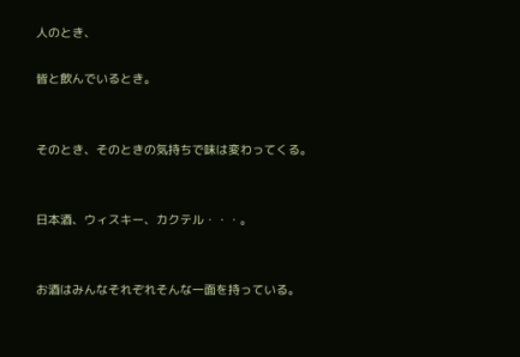人のとき、

皆と飲んでいるとき。


そのとき、そのときの気持ちで味は変わってくる。


日本酒、ウィスキー、カクテル・・・。


お酒はみんなそれぞれそんな一面を持っている。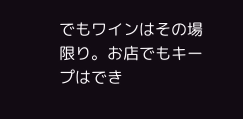でもワインはその場限り。お店でもキープはでき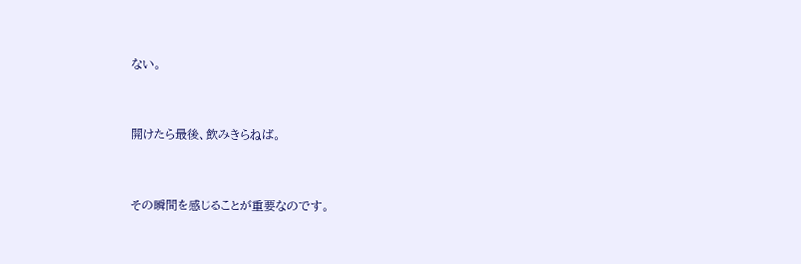ない。


開けたら最後、飲みきらねば。


その瞬間を感じることが重要なのです。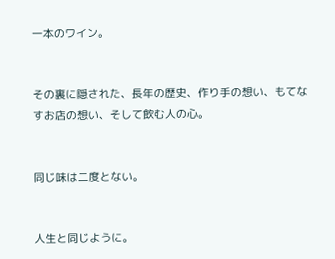一本のワイン。


その裏に隠された、長年の歴史、作り手の想い、もてなすお店の想い、そして飲む人の心。


同じ味は二度とない。


人生と同じように。